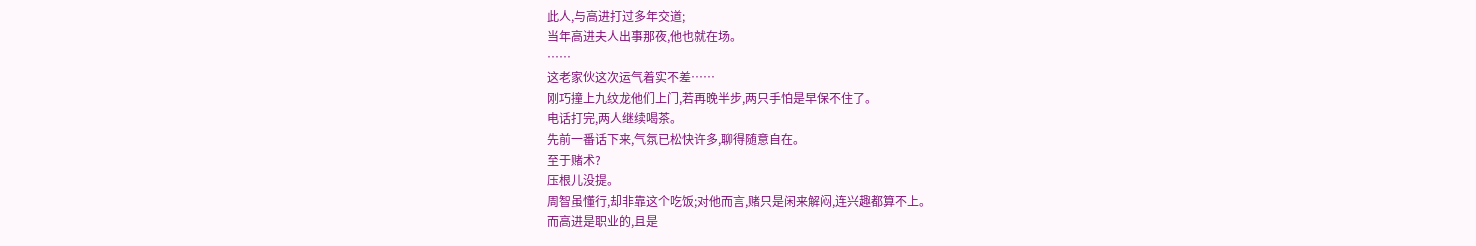此人,与高进打过多年交道;
当年高进夫人出事那夜,他也就在场。
……
这老家伙这次运气着实不差……
刚巧撞上九纹龙他们上门,若再晚半步,两只手怕是早保不住了。
电话打完,两人继续喝茶。
先前一番话下来,气氛已松快许多,聊得随意自在。
至于赌术?
压根儿没提。
周智虽懂行,却非靠这个吃饭;对他而言,赌只是闲来解闷,连兴趣都算不上。
而高进是职业的,且是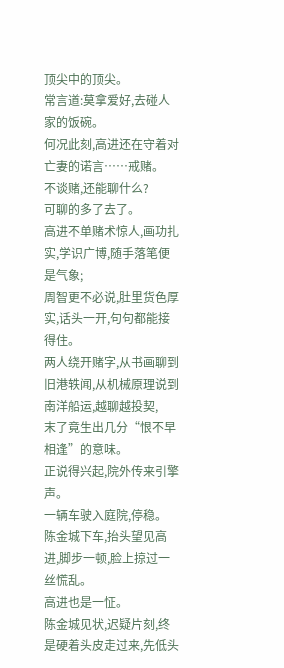顶尖中的顶尖。
常言道:莫拿爱好,去碰人家的饭碗。
何况此刻,高进还在守着对亡妻的诺言……戒赌。
不谈赌,还能聊什么?
可聊的多了去了。
高进不单赌术惊人,画功扎实,学识广博,随手落笔便是气象;
周智更不必说,肚里货色厚实,话头一开,句句都能接得住。
两人绕开赌字,从书画聊到旧港轶闻,从机械原理说到南洋船运,越聊越投契,
末了竟生出几分“恨不早相逢”的意味。
正说得兴起,院外传来引擎声。
一辆车驶入庭院,停稳。
陈金城下车,抬头望见高进,脚步一顿,脸上掠过一丝慌乱。
高进也是一怔。
陈金城见状,迟疑片刻,终是硬着头皮走过来,先低头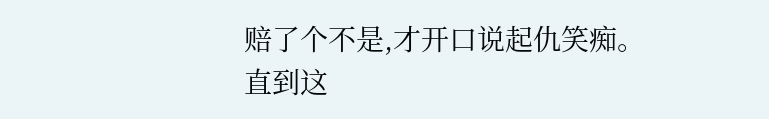赔了个不是,才开口说起仇笑痴。
直到这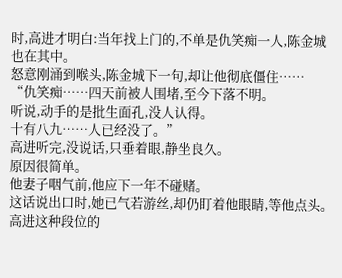时,高进才明白:当年找上门的,不单是仇笑痴一人,陈金城也在其中。
怒意刚涌到喉头,陈金城下一句,却让他彻底僵住……
“仇笑痴……四天前被人围堵,至今下落不明。
听说,动手的是批生面孔,没人认得。
十有八九……人已经没了。”
高进听完,没说话,只垂着眼,静坐良久。
原因很简单。
他妻子咽气前,他应下一年不碰赌。
这话说出口时,她已气若游丝,却仍盯着他眼睛,等他点头。
高进这种段位的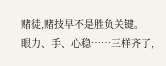赌徒,赌技早不是胜负关键。
眼力、手、心稳……三样齐了,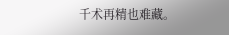千术再精也难藏。